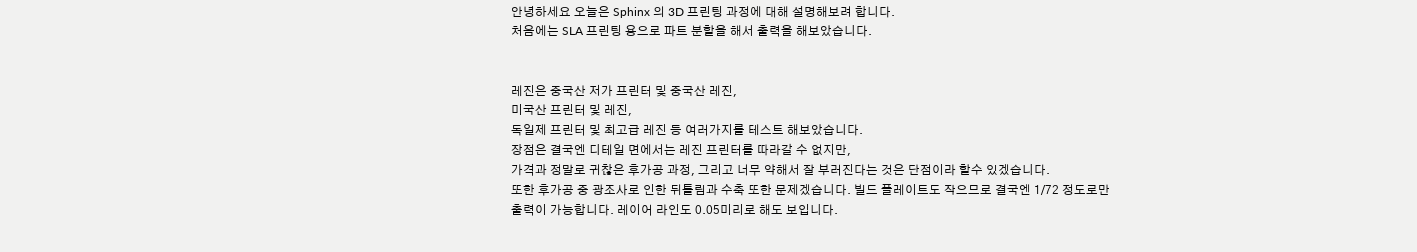안녕하세요 오늘은 Sphinx 의 3D 프린팅 과정에 대해 설명해보려 합니다.
처음에는 SLA 프린팅 용으로 파트 분할을 해서 출력을 해보았습니다.


레진은 중국산 저가 프린터 및 중국산 레진,
미국산 프린터 및 레진,
독일제 프린터 및 최고급 레진 등 여러가지를 테스트 해보았습니다.
장점은 결국엔 디테일 면에서는 레진 프린터를 따라갈 수 없지만,
가격과 정말로 귀찮은 후가공 과정, 그리고 너무 약해서 잘 부러진다는 것은 단점이라 할수 있겠습니다.
또한 후가공 중 광조사로 인한 뒤틀림과 수축 또한 문제겠습니다. 빌드 플레이트도 작으므로 결국엔 1/72 정도로만 출력이 가능합니다. 레이어 라인도 0.05미리로 해도 보입니다.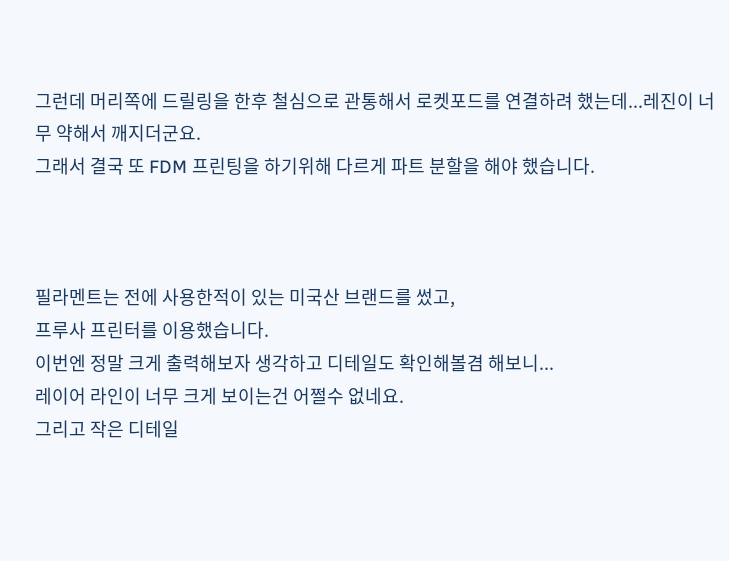그런데 머리쪽에 드릴링을 한후 철심으로 관통해서 로켓포드를 연결하려 했는데...레진이 너무 약해서 깨지더군요.
그래서 결국 또 FDM 프린팅을 하기위해 다르게 파트 분할을 해야 했습니다.



필라멘트는 전에 사용한적이 있는 미국산 브랜드를 썼고,
프루사 프린터를 이용했습니다.
이번엔 정말 크게 출력해보자 생각하고 디테일도 확인해볼겸 해보니...
레이어 라인이 너무 크게 보이는건 어쩔수 없네요.
그리고 작은 디테일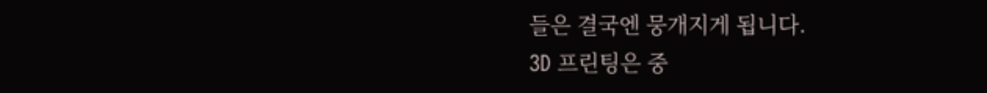들은 결국엔 뭉개지게 됩니다.
3D 프린팅은 중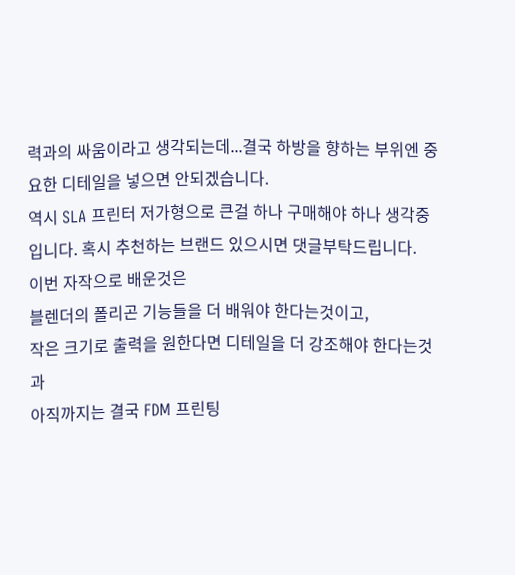력과의 싸움이라고 생각되는데...결국 하방을 향하는 부위엔 중요한 디테일을 넣으면 안되겠습니다.
역시 SLA 프린터 저가형으로 큰걸 하나 구매해야 하나 생각중입니다. 혹시 추천하는 브랜드 있으시면 댓글부탁드립니다.
이번 자작으로 배운것은
블렌더의 폴리곤 기능들을 더 배워야 한다는것이고,
작은 크기로 출력을 원한다면 디테일을 더 강조해야 한다는것과
아직까지는 결국 FDM 프린팅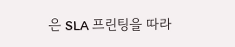은 SLA 프린팅을 따라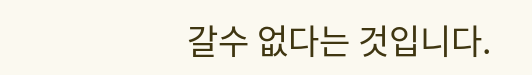갈수 없다는 것입니다.